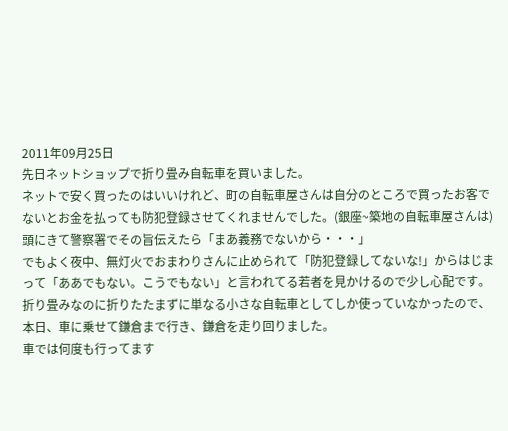2011年09月25日
先日ネットショップで折り畳み自転車を買いました。
ネットで安く買ったのはいいけれど、町の自転車屋さんは自分のところで買ったお客でないとお金を払っても防犯登録させてくれませんでした。(銀座~築地の自転車屋さんは)
頭にきて警察署でその旨伝えたら「まあ義務でないから・・・」
でもよく夜中、無灯火でおまわりさんに止められて「防犯登録してないな!」からはじまって「ああでもない。こうでもない」と言われてる若者を見かけるので少し心配です。
折り畳みなのに折りたたまずに単なる小さな自転車としてしか使っていなかったので、本日、車に乗せて鎌倉まで行き、鎌倉を走り回りました。
車では何度も行ってます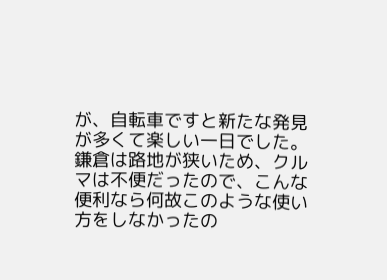が、自転車ですと新たな発見が多くて楽しい一日でした。
鎌倉は路地が狭いため、クルマは不便だったので、こんな便利なら何故このような使い方をしなかったの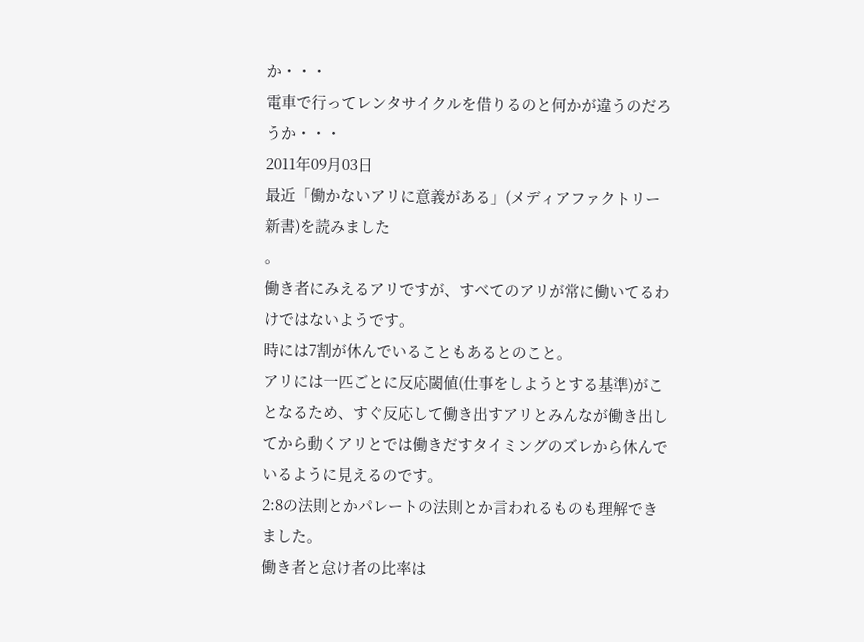か・・・
電車で行ってレンタサイクルを借りるのと何かが違うのだろうか・・・
2011年09月03日
最近「働かないアリに意義がある」(メディアファクトリー新書)を読みました
。
働き者にみえるアリですが、すべてのアリが常に働いてるわけではないようです。
時には7割が休んでいることもあるとのこと。
アリには一匹ごとに反応閾値(仕事をしようとする基準)がことなるため、すぐ反応して働き出すアリとみんなが働き出してから動くアリとでは働きだすタイミングのズレから休んでいるように見えるのです。
2:8の法則とかパレートの法則とか言われるものも理解できました。
働き者と怠け者の比率は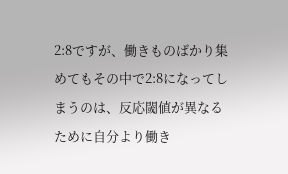2:8ですが、働きものばかり集めてもその中で2:8になってしまうのは、反応閾値が異なるために自分より働き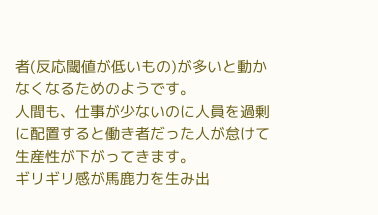者(反応閾値が低いもの)が多いと動かなくなるためのようです。
人間も、仕事が少ないのに人員を過剰に配置すると働き者だった人が怠けて生産性が下がってきます。
ギリギリ感が馬鹿力を生み出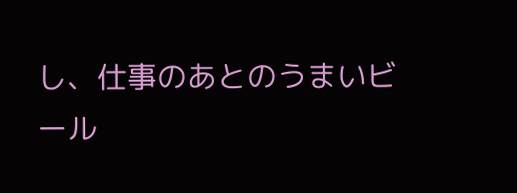し、仕事のあとのうまいビール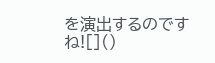を演出するのですね![]()